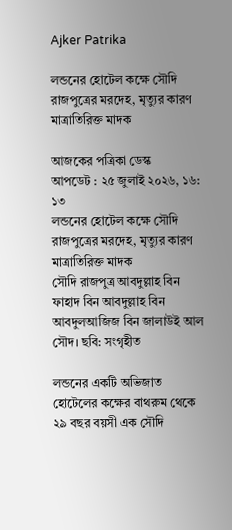Ajker Patrika

লন্ডনের হোটেল কক্ষে সৌদি রাজপুত্রের মরদেহ, মৃত্যুর কারণ মাত্রাতিরিক্ত মাদক

আজকের পত্রিকা ডেস্ক
আপডেট : ২৫ জুলাই ২০২৬, ১৬: ১৩
লন্ডনের হোটেল কক্ষে সৌদি রাজপুত্রের মরদেহ, মৃত্যুর কারণ মাত্রাতিরিক্ত মাদক
সৌদি রাজপুত্র আবদুল্লাহ বিন ফাহাদ বিন আবদুল্লাহ বিন আবদুলআজিজ বিন জালাউই আল সৌদ। ছবি: সংগৃহীত

লন্ডনের একটি অভিজাত হোটেলের কক্ষের বাথরুম থেকে ২৯ বছর বয়সী এক সৌদি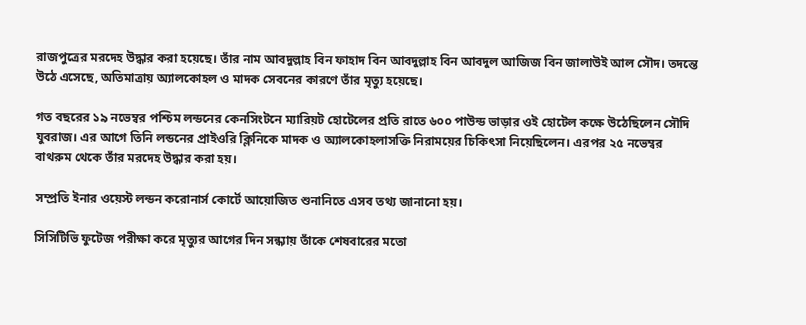রাজপুত্রের মরদেহ উদ্ধার করা হয়েছে। তাঁর নাম আবদুল্লাহ বিন ফাহাদ বিন আবদুল্লাহ বিন আবদুল আজিজ বিন জালাউই আল সৌদ। তদন্তে উঠে এসেছে, অতিমাত্রায় অ্যালকোহল ও মাদক সেবনের কারণে তাঁর মৃত্যু হয়েছে।

গত বছরের ১৯ নভেম্বর পশ্চিম লন্ডনের কেনসিংটনে ম্যারিয়ট হোটেলের প্রতি রাতে ৬০০ পাউন্ড ভাড়ার ওই হোটেল কক্ষে উঠেছিলেন সৌদি যুবরাজ। এর আগে তিনি লন্ডনের প্রাইওরি ক্লিনিকে মাদক ও অ্যালকোহলাসক্তি নিরাময়ের চিকিৎসা নিয়েছিলেন। এরপর ২৫ নভেম্বর বাথরুম থেকে তাঁর মরদেহ উদ্ধার করা হয়।

সম্প্রতি ইনার ওয়েস্ট লন্ডন করোনার্স কোর্টে আয়োজিত শুনানিতে এসব তথ্য জানানো হয়।

সিসিটিভি ফুটেজ পরীক্ষা করে মৃত্যুর আগের দিন সন্ধ্যায় তাঁকে শেষবারের মতো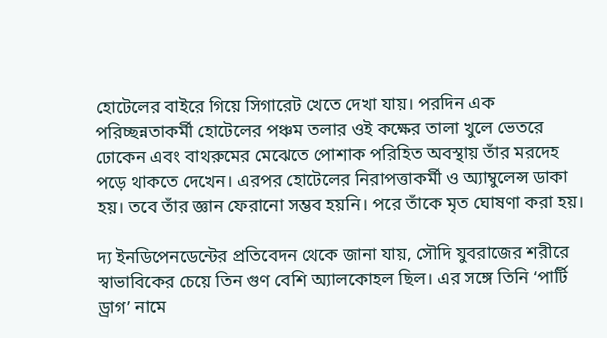হোটেলের বাইরে গিয়ে সিগারেট খেতে দেখা যায়। পরদিন এক পরিচ্ছন্নতাকর্মী হোটেলের পঞ্চম তলার ওই কক্ষের তালা খুলে ভেতরে ঢোকেন এবং বাথরুমের মেঝেতে পোশাক পরিহিত অবস্থায় তাঁর মরদেহ পড়ে থাকতে দেখেন। এরপর হোটেলের নিরাপত্তাকর্মী ও অ্যাম্বুলেন্স ডাকা হয়। তবে তাঁর জ্ঞান ফেরানো সম্ভব হয়নি। পরে তাঁকে মৃত ঘোষণা করা হয়।

দ্য ইনডিপেনডেন্টের প্রতিবেদন থেকে জানা যায়, সৌদি যুবরাজের শরীরে স্বাভাবিকের চেয়ে তিন গুণ বেশি অ্যালকোহল ছিল। এর সঙ্গে তিনি ‘পার্টি ড্রাগ’ নামে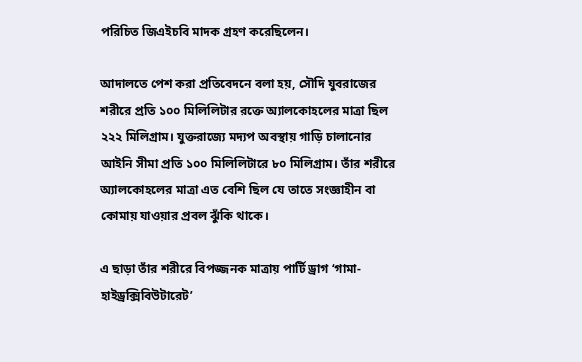পরিচিত জিএইচবি মাদক গ্রহণ করেছিলেন।

আদালতে পেশ করা প্রতিবেদনে বলা হয়, সৌদি যুবরাজের শরীরে প্রতি ১০০ মিলিলিটার রক্তে অ্যালকোহলের মাত্রা ছিল ২২২ মিলিগ্রাম। যুক্তরাজ্যে মদ্যপ অবস্থায় গাড়ি চালানোর আইনি সীমা প্রতি ১০০ মিলিলিটারে ৮০ মিলিগ্রাম। তাঁর শরীরে অ্যালকোহলের মাত্রা এত বেশি ছিল যে তাতে সংজ্ঞাহীন বা কোমায় যাওয়ার প্রবল ঝুঁকি থাকে।

এ ছাড়া তাঁর শরীরে বিপজ্জনক মাত্রায় পার্টি ড্রাগ ‘গামা-হাইড্রক্সিবিউটারেট’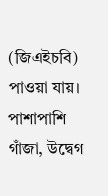(জিএইচবি) পাওয়া যায়। পাশাপাশি গাঁজা, উদ্বেগ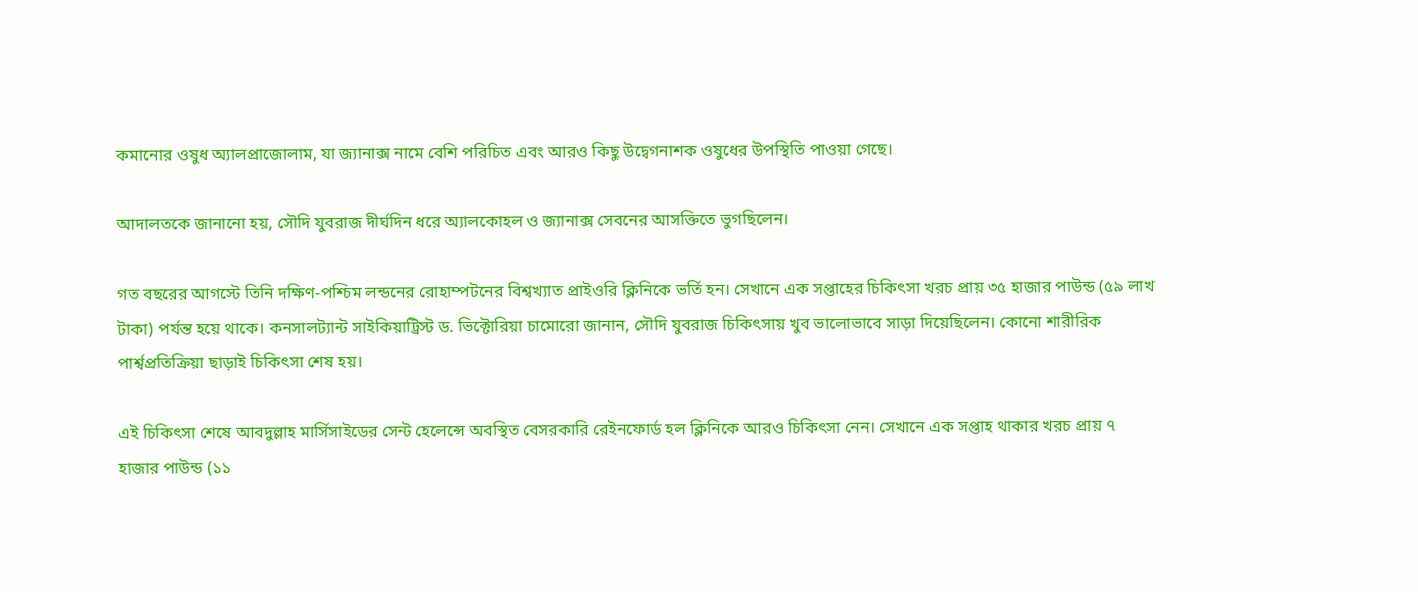কমানোর ওষুধ অ্যালপ্রাজোলাম, যা জ্যানাক্স নামে বেশি পরিচিত এবং আরও কিছু উদ্বেগনাশক ওষুধের উপস্থিতি পাওয়া গেছে।

আদালতকে জানানো হয়, সৌদি যুবরাজ দীর্ঘদিন ধরে অ্যালকোহল ও জ্যানাক্স সেবনের আসক্তিতে ভুগছিলেন।

গত বছরের আগস্টে তিনি দক্ষিণ-পশ্চিম লন্ডনের রোহাম্পটনের বিশ্বখ্যাত প্রাইওরি ক্লিনিকে ভর্তি হন। সেখানে এক সপ্তাহের চিকিৎসা খরচ প্রায় ৩৫ হাজার পাউন্ড (৫৯ লাখ টাকা) পর্যন্ত হয়ে থাকে। কনসালট্যান্ট সাইকিয়াট্রিস্ট ড. ভিক্টোরিয়া চামোরো জানান, সৌদি যুবরাজ চিকিৎসায় খুব ভালোভাবে সাড়া দিয়েছিলেন। কোনো শারীরিক পার্শ্বপ্রতিক্রিয়া ছাড়াই চিকিৎসা শেষ হয়।

এই চিকিৎসা শেষে আবদুল্লাহ মার্সিসাইডের সেন্ট হেলেন্সে অবস্থিত বেসরকারি রেইনফোর্ড হল ক্লিনিকে আরও চিকিৎসা নেন। সেখানে এক সপ্তাহ থাকার খরচ প্রায় ৭ হাজার পাউন্ড (১১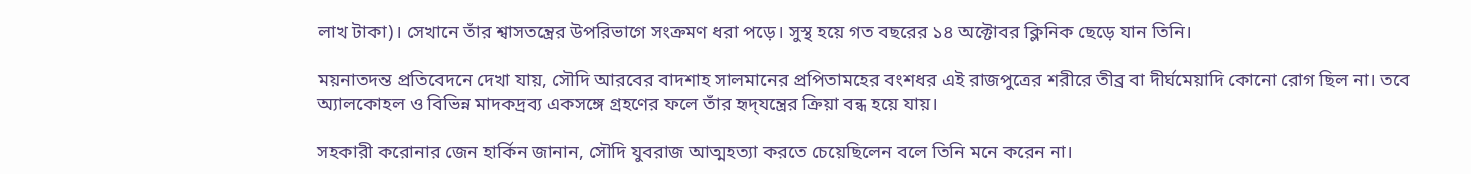লাখ টাকা)। সেখানে তাঁর শ্বাসতন্ত্রের উপরিভাগে সংক্রমণ ধরা পড়ে। সুস্থ হয়ে গত বছরের ১৪ অক্টোবর ক্লিনিক ছেড়ে যান তিনি।

ময়নাতদন্ত প্রতিবেদনে দেখা যায়, সৌদি আরবের বাদশাহ সালমানের প্রপিতামহের বংশধর এই রাজপুত্রের শরীরে তীব্র বা দীর্ঘমেয়াদি কোনো রোগ ছিল না। তবে অ্যালকোহল ও বিভিন্ন মাদকদ্রব্য একসঙ্গে গ্রহণের ফলে তাঁর হৃদ্‌যন্ত্রের ক্রিয়া বন্ধ হয়ে যায়।

সহকারী করোনার জেন হার্কিন জানান, সৌদি যুবরাজ আত্মহত্যা করতে চেয়েছিলেন বলে তিনি মনে করেন না।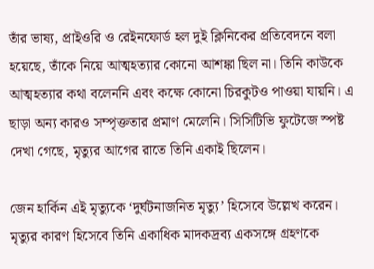তাঁর ভাষ্য, প্রাইওরি ও রেইনফোর্ড হল দুই ক্লিনিকের প্রতিবেদনে বলা হয়েছে, তাঁকে নিয়ে আত্মহত্যার কোনো আশঙ্কা ছিল না। তিনি কাউকে আত্মহত্যার কথা বলেননি এবং কক্ষে কোনো চিরকুটও পাওয়া যায়নি। এ ছাড়া অন্য কারও সম্পৃক্ততার প্রমাণ মেলেনি। সিসিটিভি ফুটেজে স্পষ্ট দেখা গেছে, মৃত্যুর আগের রাতে তিনি একাই ছিলেন।

জেন হার্কিন এই মৃত্যুকে ‘দুর্ঘটনাজনিত মৃত্যু’ হিসেবে উল্লেখ করেন। মৃত্যুর কারণ হিসেবে তিনি একাধিক মাদকদ্রব্য একসঙ্গে গ্রহণকে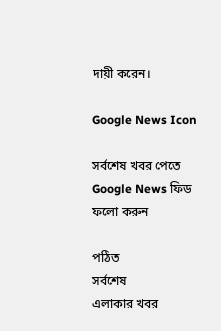দায়ী করেন।

Google News Icon

সর্বশেষ খবর পেতে Google News ফিড ফলো করুন

পঠিত
সর্বশেষ
এলাকার খবর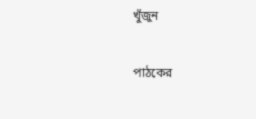খুঁজুন

পাঠকের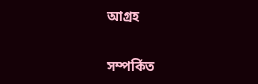আগ্রহ

সম্পর্কিত